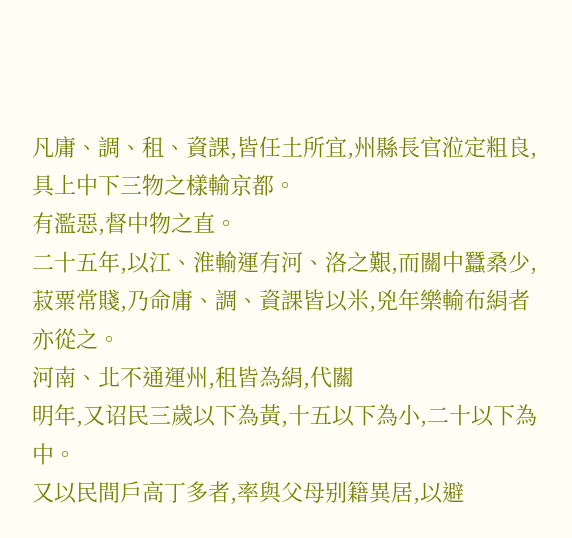凡庸、調、租、資課,皆任土所宜,州縣長官涖定粗良,具上中下三物之樣輸京都。
有濫惡,督中物之直。
二十五年,以江、淮輸運有河、洛之艱,而關中蠶桑少,菽粟常賤,乃命庸、調、資課皆以米,兇年樂輸布絹者亦從之。
河南、北不通運州,租皆為絹,代關
明年,又诏民三歲以下為黃,十五以下為小,二十以下為中。
又以民間戶高丁多者,率與父母别籍異居,以避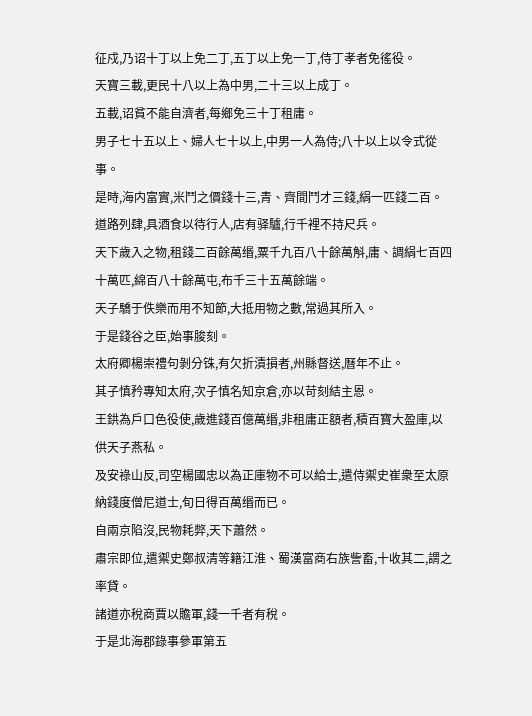征戍,乃诏十丁以上免二丁,五丁以上免一丁,侍丁孝者免徭役。
天寶三載,更民十八以上為中男,二十三以上成丁。
五載,诏貧不能自濟者,每鄉免三十丁租庸。
男子七十五以上、婦人七十以上,中男一人為侍;八十以上以令式從事。
是時,海内富實,米鬥之價錢十三,青、齊間鬥才三錢,絹一匹錢二百。
道路列肆,具酒食以待行人,店有驿驢,行千裡不持尺兵。
天下歲入之物,租錢二百餘萬缗,粟千九百八十餘萬斛,庸、調絹七百四十萬匹,綿百八十餘萬屯,布千三十五萬餘端。
天子驕于佚樂而用不知節,大抵用物之數,常過其所入。
于是錢谷之臣,始事朘刻。
太府卿楊崇禮句剝分铢,有欠折漬損者,州縣督送,曆年不止。
其子慎矜專知太府,次子慎名知京倉,亦以苛刻結主恩。
王鉷為戶口色役使,歲進錢百億萬缗,非租庸正額者,積百寶大盈庫,以供天子燕私。
及安祿山反,司空楊國忠以為正庫物不可以給士,遣侍禦史崔衆至太原納錢度僧尼道士,旬日得百萬缗而已。
自兩京陷沒,民物耗弊,天下蕭然。
肅宗即位,遣禦史鄭叔清等籍江淮、蜀漢富商右族訾畜,十收其二,謂之率貸。
諸道亦稅商賈以贍軍,錢一千者有稅。
于是北海郡錄事參軍第五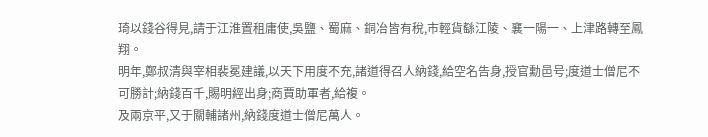琦以錢谷得見,請于江淮置租庸使,吳鹽、蜀麻、銅冶皆有稅,市輕貨繇江陵、襄一陽一、上津路轉至鳳翔。
明年,鄭叔清與宰相裴冕建議,以天下用度不充,諸道得召人納錢,給空名告身,授官勳邑号;度道士僧尼不可勝計;納錢百千,賜明經出身;商賈助軍者,給複。
及兩京平,又于關輔諸州,納錢度道士僧尼萬人。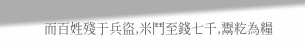而百姓殘于兵盜,米鬥至錢七千,鬻籺為糧